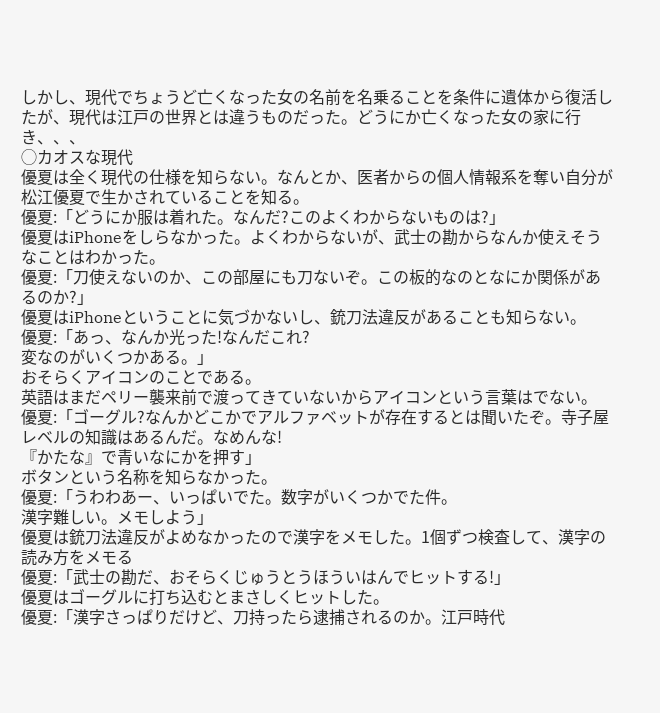しかし、現代でちょうど亡くなった女の名前を名乗ることを条件に遺体から復活したが、現代は江戸の世界とは違うものだった。どうにか亡くなった女の家に行き、、、
◯カオスな現代
優夏は全く現代の仕様を知らない。なんとか、医者からの個人情報系を奪い自分が松江優夏で生かされていることを知る。
優夏:「どうにか服は着れた。なんだ?このよくわからないものは?」
優夏はiPhoneをしらなかった。よくわからないが、武士の勘からなんか使えそうなことはわかった。
優夏:「刀使えないのか、この部屋にも刀ないぞ。この板的なのとなにか関係があるのか?」
優夏はiPhoneということに気づかないし、銃刀法違反があることも知らない。
優夏:「あっ、なんか光った!なんだこれ?
変なのがいくつかある。」
おそらくアイコンのことである。
英語はまだペリー襲来前で渡ってきていないからアイコンという言葉はでない。
優夏:「ゴーグル?なんかどこかでアルファベットが存在するとは聞いたぞ。寺子屋レベルの知識はあるんだ。なめんな!
『かたな』で青いなにかを押す」
ボタンという名称を知らなかった。
優夏:「うわわあー、いっぱいでた。数字がいくつかでた件。
漢字難しい。メモしよう」
優夏は銃刀法違反がよめなかったので漢字をメモした。1個ずつ検査して、漢字の読み方をメモる
優夏:「武士の勘だ、おそらくじゅうとうほういはんでヒットする!」
優夏はゴーグルに打ち込むとまさしくヒットした。
優夏:「漢字さっぱりだけど、刀持ったら逮捕されるのか。江戸時代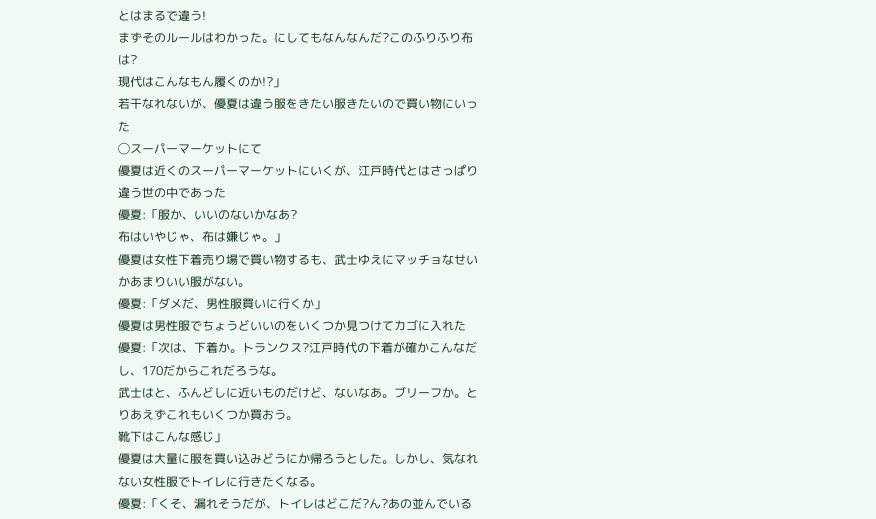とはまるで違う!
まずそのルールはわかった。にしてもなんなんだ?このふりふり布は?
現代はこんなもん履くのか!?」
若干なれないが、優夏は違う服をきたい服きたいので買い物にいった
◯スーパーマーケットにて
優夏は近くのスーパーマーケットにいくが、江戸時代とはさっぱり違う世の中であった
優夏:「服か、いいのないかなあ?
布はいやじゃ、布は嫌じゃ。」
優夏は女性下着売り場で買い物するも、武士ゆえにマッチョなせいかあまりいい服がない。
優夏:「ダメだ、男性服買いに行くか」
優夏は男性服でちょうどいいのをいくつか見つけてカゴに入れた
優夏:「次は、下着か。トランクス?江戸時代の下着が確かこんなだし、170だからこれだろうな。
武士はと、ふんどしに近いものだけど、ないなあ。ブリーフか。とりあえずこれもいくつか買おう。
靴下はこんな感じ」
優夏は大量に服を買い込みどうにか帰ろうとした。しかし、気なれない女性服でトイレに行きたくなる。
優夏:「くそ、漏れそうだが、トイレはどこだ?ん?あの並んでいる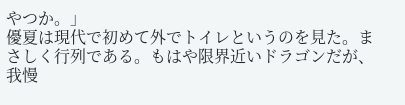やつか。」
優夏は現代で初めて外でトイレというのを見た。まさしく行列である。もはや限界近いドラゴンだが、我慢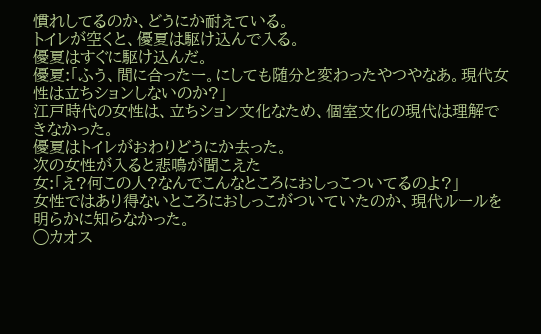慣れしてるのか、どうにか耐えている。
トイレが空くと、優夏は駆け込んで入る。
優夏はすぐに駆け込んだ。
優夏:「ふう、間に合ったー。にしても随分と変わったやつやなあ。現代女性は立ちションしないのか?」
江戸時代の女性は、立ちション文化なため、個室文化の現代は理解できなかった。
優夏はトイレがおわりどうにか去った。
次の女性が入ると悲鳴が聞こえた
女:「え?何この人?なんでこんなところにおしっこついてるのよ?」
女性ではあり得ないところにおしっこがついていたのか、現代ルールを明らかに知らなかった。
◯カオス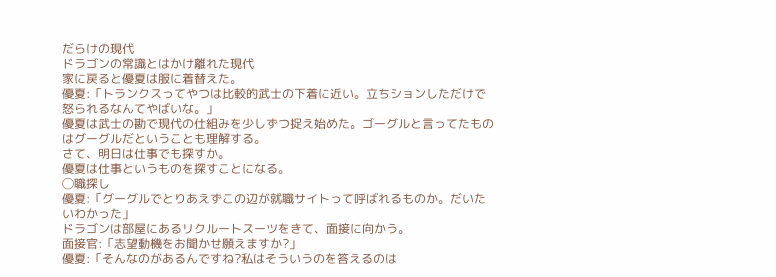だらけの現代
ドラゴンの常識とはかけ離れた現代
家に戻ると優夏は服に着替えた。
優夏:「トランクスってやつは比較的武士の下着に近い。立ちションしただけで怒られるなんてやばいな。」
優夏は武士の勘で現代の仕組みを少しずつ捉え始めた。ゴーグルと言ってたものはグーグルだということも理解する。
さて、明日は仕事でも探すか。
優夏は仕事というものを探すことになる。
◯職探し
優夏:「グーグルでとりあえずこの辺が就職サイトって呼ばれるものか。だいたいわかった」
ドラゴンは部屋にあるリクルートスーツをきて、面接に向かう。
面接官:「志望動機をお聞かせ願えますか?」
優夏:「そんなのがあるんですね?私はそういうのを答えるのは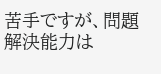苦手ですが、問題解決能力は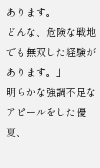あります。
どんな、危険な戦地でも無双した経験があります。」
明らかな強調不足なアピールをした優夏、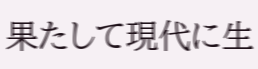果たして現代に生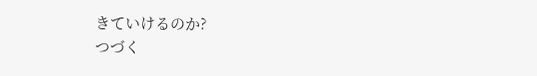きていけるのか?
つづく